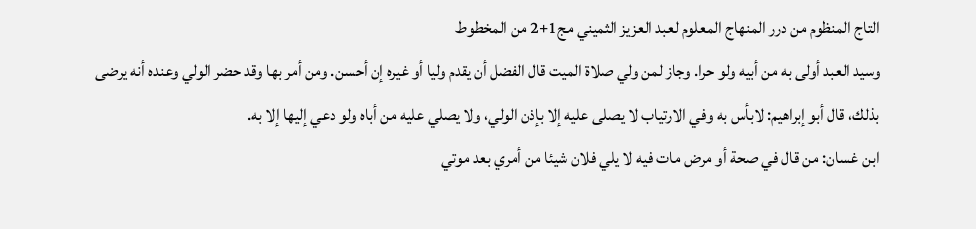التاج المنظوم من درر المنهاج المعلوم لعبد العزيز الثميني مج1+2 من المخطوط
وسيد العبد أولى به من أبيه ولو حرا. وجاز لمن ولي صلاة الميت قال الفضل أن يقدم وليا أو غيره إن أحسن. ومن أمر بها وقد حضر الولي وعنده أنه يرضى بذلك، قال أبو إبراهيم: لابأس به وفي الارتياب لا يصلى عليه إلا بإذن الولي، ولا يصلي عليه من أباه ولو دعي إليها إلا به.
ابن غسان: من قال في صحة أو مرض مات فيه لا يلي فلان شيئا من أمري بعد موتي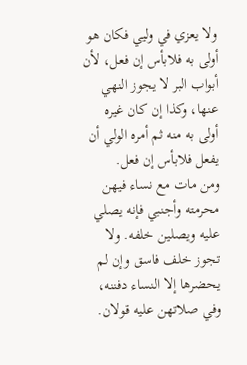ولا يعزي في وليي فكان هو أولى به فلابأس إن فعل، لأن أبواب البر لا يجوز النهي عنها، وكذا إن كان غيره أولى به منه ثم أمره الولي أن يفعل فلابأس إن فعل.
ومن مات مع نساء فيهن محرمته وأجنبي فإنه يصلي عليه ويصلين خلفه. ولا تجوز خلف فاسق وإن لم يحضرها إلا النساء دفننه، وفي صلاتهن عليه قولان.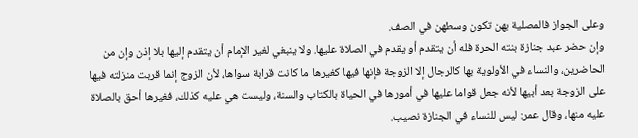وعلى الجواز فالمصلية بهن تكون وسطهن في الصف.
وإن حضر عبد جنازة بنته الحرة فله أن يتقدم أو يقدم في الصلاة عليها. ولا ينبغي لغير الإمام أن يتقدم إليها بلا إذن وإن من الحاضرين، والنساء في الأولوية بها كالرجال إلا الزوجة فإنها فيها كغيرها ما كانت قرابة سواها، لأن الزوج إنما قربت منزلته فيها على الزوجة بعد أبيها لأنه جعل قواما عليها في أمورها في الحياة بالكتاب والسنة، وليست هي عليه كذلك، فغيرها أحق بالصلاة عليه منها، وقال عمر: ليس للنساء في الجنازة نصيب.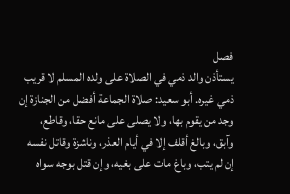فصل
يستأذن والد ذمي في الصلاة على ولده المسلم لا قريب ذمي غيره. أبو سعيد: صلاة الجماعة أفضل من الجنازة إن وجد من يقوم بها، ولا يصلى على مانع حقا، وقاطع، وآبق، وبالغ أقلف إلا في أيام العذر، وناشزة وقاتل نفسه إن لم يتب، وباغ مات على بغيه، وإن قتل بوجه سواه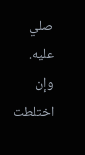صلي عليه.
وإن اختلطت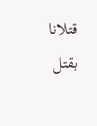قتلانا بقتل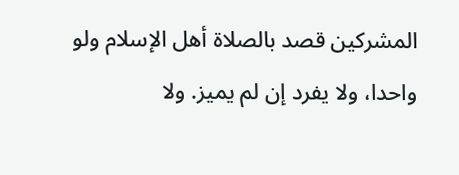المشركين قصد بالصلاة أهل الإسلام ولو واحدا، ولا يفرد إن لم يميز. ولا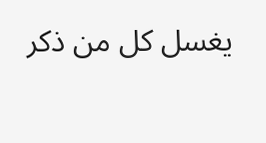يغسل كل من ذكر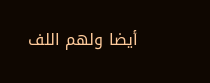أيضا ولهم اللف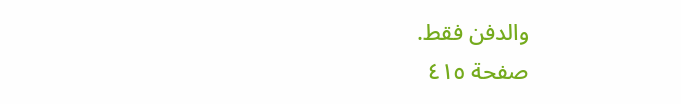والدفن فقط.
صفحة ٤١٥